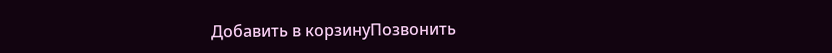Добавить в корзинуПозвонить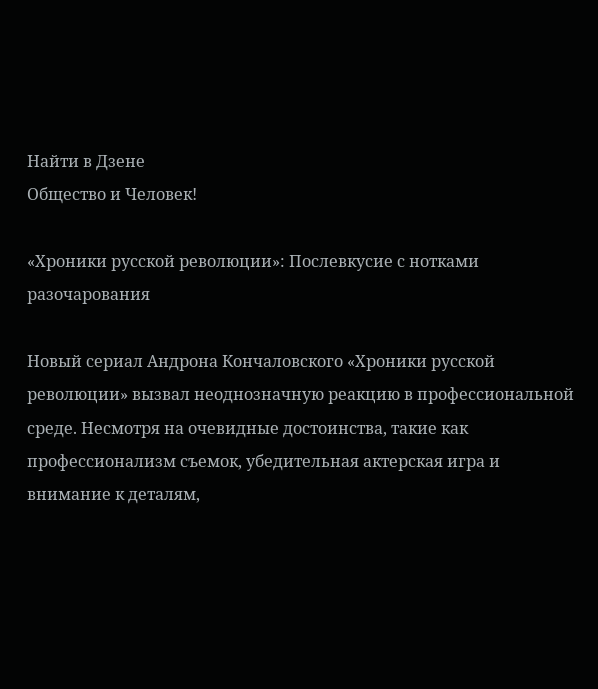Найти в Дзене
Общество и Человек!

«Хроники русской революции»: Послевкусие с нотками разочарования

Новый сериал Андрона Кончаловского «Хроники русской революции» вызвал неоднозначную реакцию в профессиональной среде. Несмотря на очевидные достоинства, такие как профессионализм съемок, убедительная актерская игра и внимание к деталям,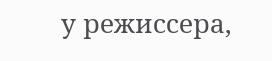у режиссера,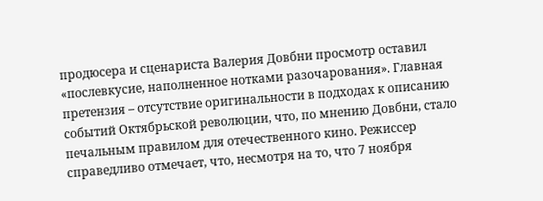продюсера и сценариста Валерия Довбни просмотр оставил «послевкусие, наполненное нотками разочарования». Главная претензия – отсутствие оригинальности в подходах к описанию событий Октябрьской революции, что, по мнению Довбни, стало печальным правилом для отечественного кино. Режиссер справедливо отмечает, что, несмотря на то, что 7 ноября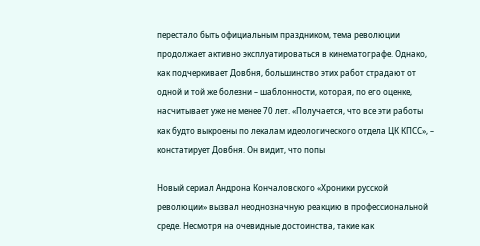перестало быть официальным праздником, тема революции продолжает активно эксплуатироваться в кинематографе. Однако, как подчеркивает Довбня, большинство этих работ страдают от одной и той же болезни – шаблонности, которая, по его оценке, насчитывает уже не менее 70 лет. «Получается, что все эти работы как будто выкроены по лекалам идеологического отдела ЦК КПСС», – констатирует Довбня. Он видит, что попы

Новый сериал Андрона Кончаловского «Хроники русской революции» вызвал неоднозначную реакцию в профессиональной среде. Несмотря на очевидные достоинства, такие как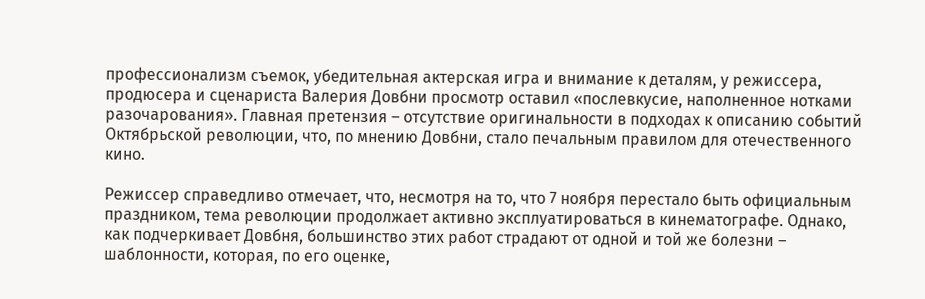профессионализм съемок, убедительная актерская игра и внимание к деталям, у режиссера, продюсера и сценариста Валерия Довбни просмотр оставил «послевкусие, наполненное нотками разочарования». Главная претензия – отсутствие оригинальности в подходах к описанию событий Октябрьской революции, что, по мнению Довбни, стало печальным правилом для отечественного кино.

Режиссер справедливо отмечает, что, несмотря на то, что 7 ноября перестало быть официальным праздником, тема революции продолжает активно эксплуатироваться в кинематографе. Однако, как подчеркивает Довбня, большинство этих работ страдают от одной и той же болезни – шаблонности, которая, по его оценке,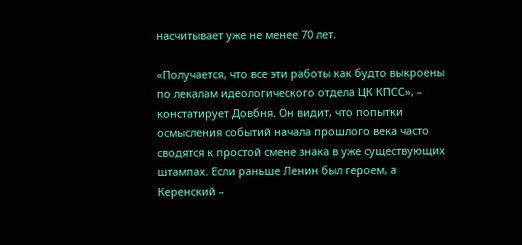насчитывает уже не менее 70 лет.

«Получается, что все эти работы как будто выкроены по лекалам идеологического отдела ЦК КПСС», – констатирует Довбня. Он видит, что попытки осмысления событий начала прошлого века часто сводятся к простой смене знака в уже существующих штампах. Если раньше Ленин был героем, а Керенский –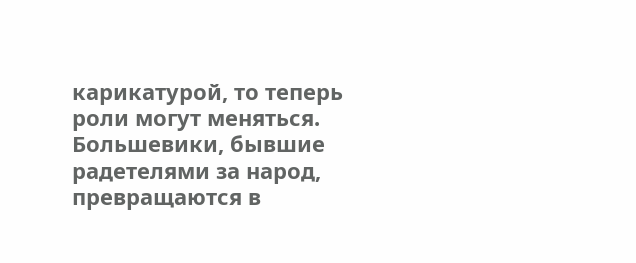карикатурой, то теперь роли могут меняться. Большевики, бывшие радетелями за народ, превращаются в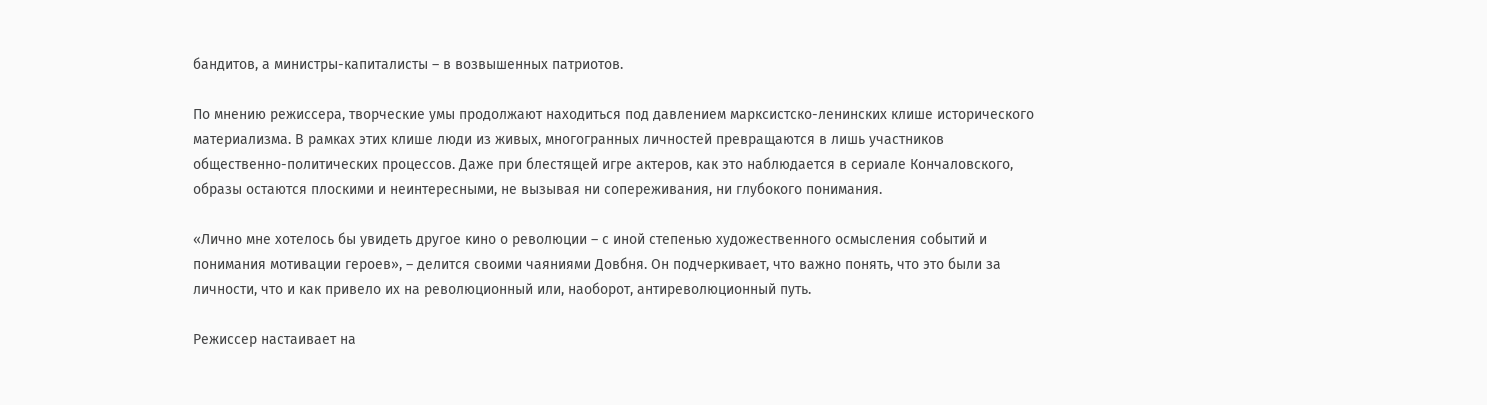бандитов, а министры-капиталисты – в возвышенных патриотов.

По мнению режиссера, творческие умы продолжают находиться под давлением марксистско-ленинских клише исторического материализма. В рамках этих клише люди из живых, многогранных личностей превращаются в лишь участников общественно-политических процессов. Даже при блестящей игре актеров, как это наблюдается в сериале Кончаловского, образы остаются плоскими и неинтересными, не вызывая ни сопереживания, ни глубокого понимания.

«Лично мне хотелось бы увидеть другое кино о революции – с иной степенью художественного осмысления событий и понимания мотивации героев», – делится своими чаяниями Довбня. Он подчеркивает, что важно понять, что это были за личности, что и как привело их на революционный или, наоборот, антиреволюционный путь.

Режиссер настаивает на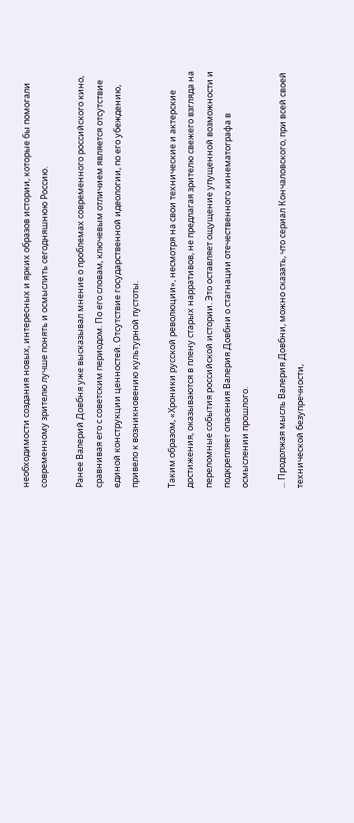необходимости создания новых, интересных и ярких образов истории, которые бы помогали современному зрителю лучше понять и осмыслить сегодняшнюю Россию.

Ранее Валерий Довбня уже высказывал мнение о проблемах современного российского кино, сравнивая его с советским периодом. По его словам, ключевым отличием является отсутствие единой конструкции ценностей. Отсутствие государственной идеологии, по его убеждению, привело к возникновению культурной пустоты.

Таким образом, «Хроники русской революции», несмотря на свои технические и актерские достижения, оказываются в плену старых нарративов, не предлагая зрителю свежего взгляда на переломные события российской истории. Это оставляет ощущение упущенной возможности и подкрепляет опасения Валерия Довбни о стагнации отечественного кинематографа в осмыслении прошлого.

... Продолжая мысль Валерия Довбни, можно сказать, что сериал Кончаловского, при всей своей технической безупречности,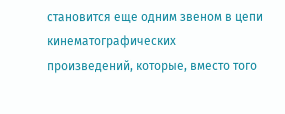становится еще одним звеном в цепи кинематографических произведений, которые, вместо того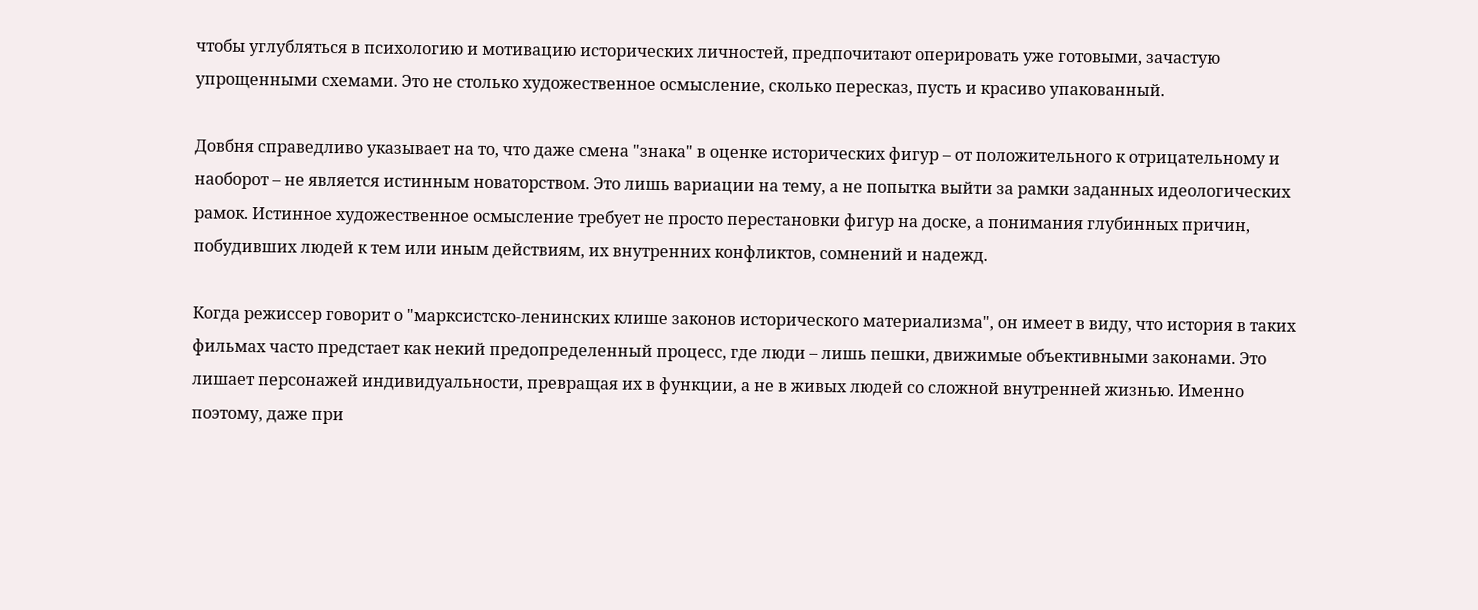чтобы углубляться в психологию и мотивацию исторических личностей, предпочитают оперировать уже готовыми, зачастую упрощенными схемами. Это не столько художественное осмысление, сколько пересказ, пусть и красиво упакованный.

Довбня справедливо указывает на то, что даже смена "знака" в оценке исторических фигур – от положительного к отрицательному и наоборот – не является истинным новаторством. Это лишь вариации на тему, а не попытка выйти за рамки заданных идеологических рамок. Истинное художественное осмысление требует не просто перестановки фигур на доске, а понимания глубинных причин, побудивших людей к тем или иным действиям, их внутренних конфликтов, сомнений и надежд.

Когда режиссер говорит о "марксистско-ленинских клише законов исторического материализма", он имеет в виду, что история в таких фильмах часто предстает как некий предопределенный процесс, где люди – лишь пешки, движимые объективными законами. Это лишает персонажей индивидуальности, превращая их в функции, а не в живых людей со сложной внутренней жизнью. Именно поэтому, даже при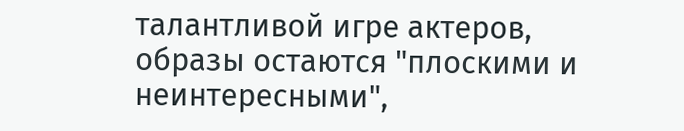талантливой игре актеров, образы остаются "плоскими и неинтересными",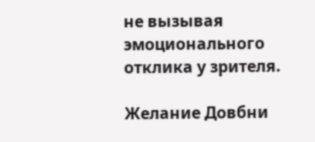не вызывая эмоционального отклика у зрителя.

Желание Довбни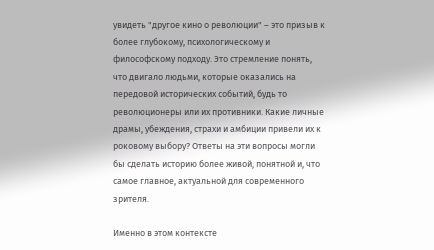увидеть "другое кино о революции" – это призыв к более глубокому, психологическому и философскому подходу. Это стремление понять, что двигало людьми, которые оказались на передовой исторических событий, будь то революционеры или их противники. Какие личные драмы, убеждения, страхи и амбиции привели их к роковому выбору? Ответы на эти вопросы могли бы сделать историю более живой, понятной и, что самое главное, актуальной для современного зрителя.

Именно в этом контексте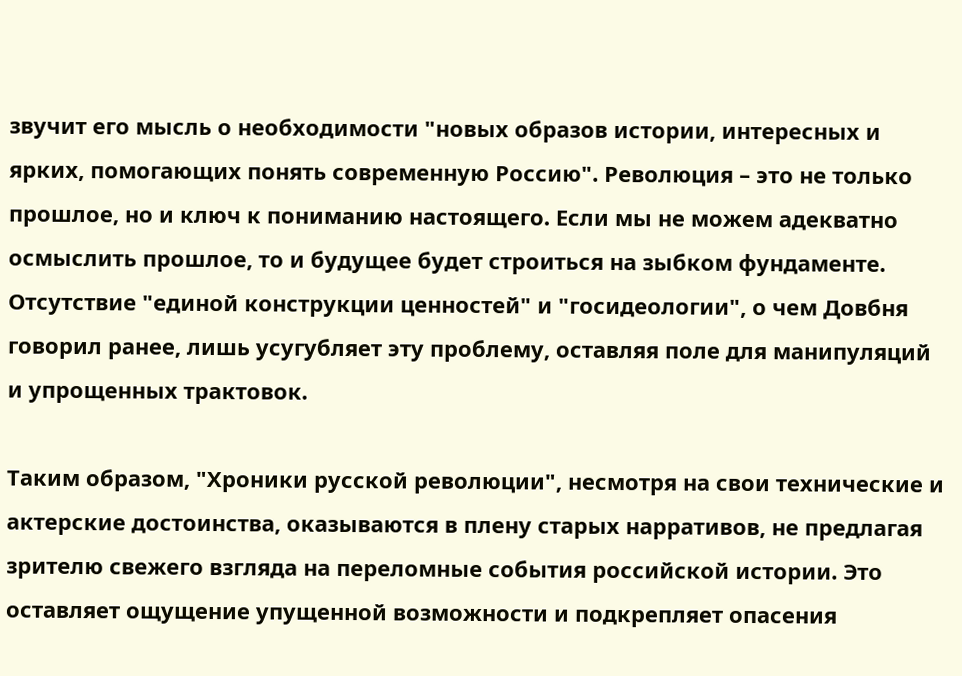звучит его мысль о необходимости "новых образов истории, интересных и ярких, помогающих понять современную Россию". Революция – это не только прошлое, но и ключ к пониманию настоящего. Если мы не можем адекватно осмыслить прошлое, то и будущее будет строиться на зыбком фундаменте. Отсутствие "единой конструкции ценностей" и "госидеологии", о чем Довбня говорил ранее, лишь усугубляет эту проблему, оставляя поле для манипуляций и упрощенных трактовок.

Таким образом, "Хроники русской революции", несмотря на свои технические и актерские достоинства, оказываются в плену старых нарративов, не предлагая зрителю свежего взгляда на переломные события российской истории. Это оставляет ощущение упущенной возможности и подкрепляет опасения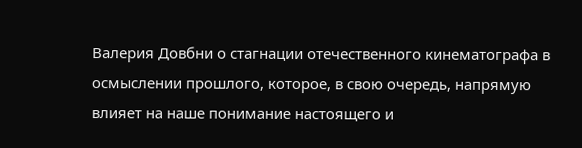Валерия Довбни о стагнации отечественного кинематографа в осмыслении прошлого, которое, в свою очередь, напрямую влияет на наше понимание настоящего и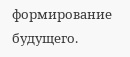формирование будущего.